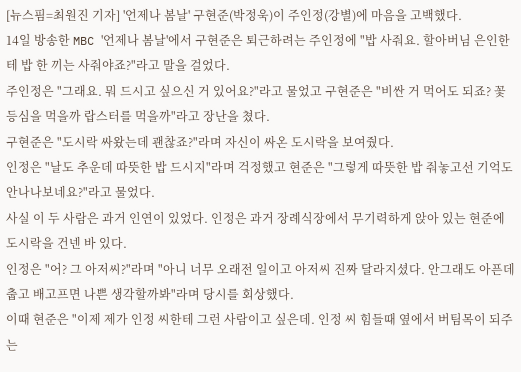[뉴스핌=최원진 기자] '언제나 봄날' 구현준(박정욱)이 주인정(강별)에 마음을 고백했다.
14일 방송한 MBC '언제나 봄날'에서 구현준은 퇴근하려는 주인정에 "밥 사줘요. 할아버님 은인한테 밥 한 끼는 사줘야죠?"라고 말을 걸었다.
주인정은 "그래요. 뭐 드시고 싶으신 거 있어요?"라고 물었고 구현준은 "비싼 거 먹어도 되죠? 꽃등심을 먹을까 랍스터를 먹을까"라고 장난을 쳤다.
구현준은 "도시락 싸왔는데 괜찮죠?"라며 자신이 싸온 도시락을 보여줬다.
인정은 "날도 추운데 따뜻한 밥 드시지"라며 걱정했고 현준은 "그렇게 따뜻한 밥 줘놓고선 기억도 안나나보네요?"라고 물었다.
사실 이 두 사람은 과거 인연이 있었다. 인정은 과거 장례식장에서 무기력하게 앉아 있는 현준에 도시락을 건넨 바 있다.
인정은 "어? 그 아저씨?"라며 "아니 너무 오래전 일이고 아저씨 진짜 달라지셨다. 안그래도 아픈데 춥고 배고프면 나쁜 생각할까봐"라며 당시를 회상했다.
이때 현준은 "이제 제가 인정 씨한테 그런 사람이고 싶은데. 인정 씨 힘들때 옆에서 버팀목이 되주는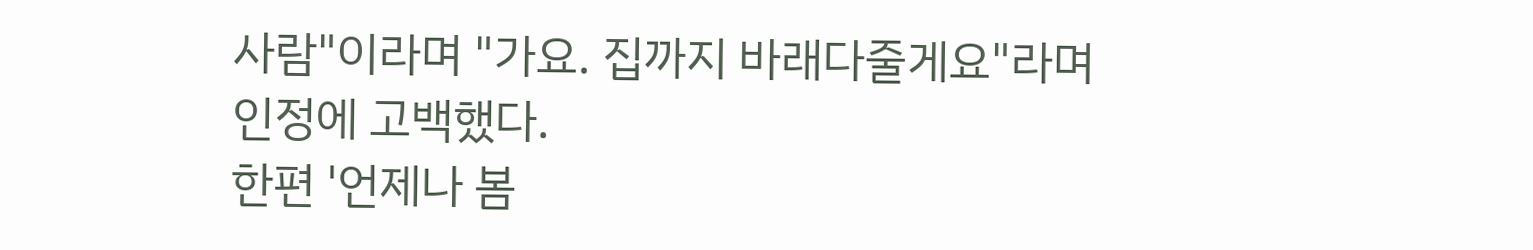사람"이라며 "가요. 집까지 바래다줄게요"라며 인정에 고백했다.
한편 '언제나 봄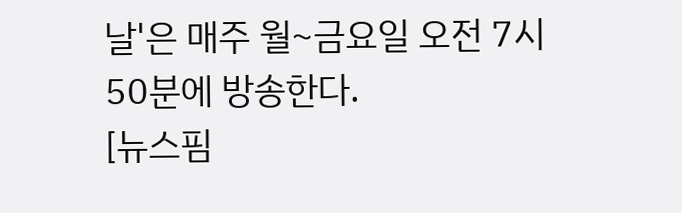날'은 매주 월~금요일 오전 7시 50분에 방송한다.
[뉴스핌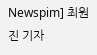Newspim] 최원진 기자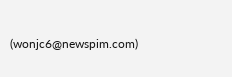(wonjc6@newspim.com)